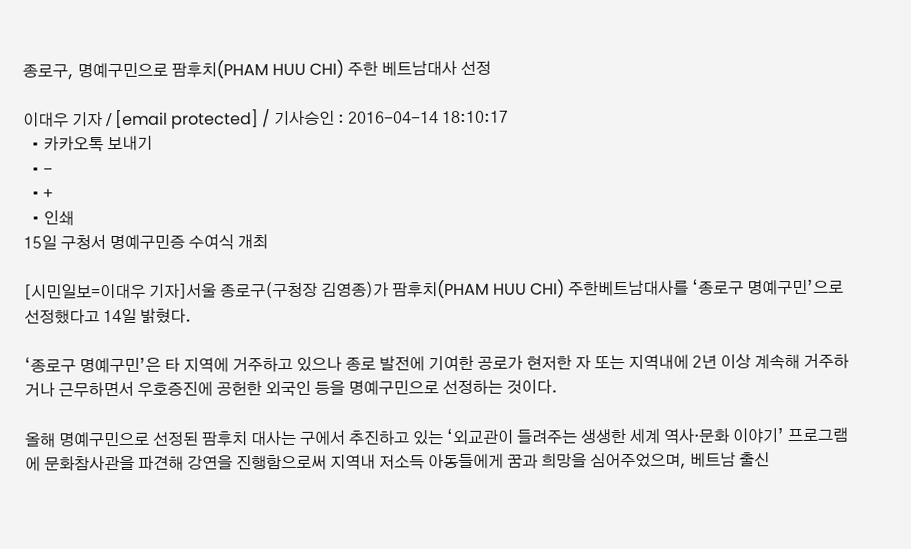종로구, 명예구민으로 팜후치(PHAM HUU CHI) 주한 베트남대사 선정

이대우 기자 / [email protected] / 기사승인 : 2016-04-14 18:10:17
  • 카카오톡 보내기
  • -
  • +
  • 인쇄
15일 구청서 명예구민증 수여식 개최

[시민일보=이대우 기자]서울 종로구(구청장 김영종)가 팜후치(PHAM HUU CHI) 주한베트남대사를 ‘종로구 명예구민’으로 선정했다고 14일 밝혔다.

‘종로구 명예구민’은 타 지역에 거주하고 있으나 종로 발전에 기여한 공로가 현저한 자 또는 지역내에 2년 이상 계속해 거주하거나 근무하면서 우호증진에 공헌한 외국인 등을 명예구민으로 선정하는 것이다.

올해 명예구민으로 선정된 팜후치 대사는 구에서 추진하고 있는 ‘외교관이 들려주는 생생한 세계 역사·문화 이야기’ 프로그램에 문화참사관을 파견해 강연을 진행함으로써 지역내 저소득 아동들에게 꿈과 희망을 심어주었으며, 베트남 출신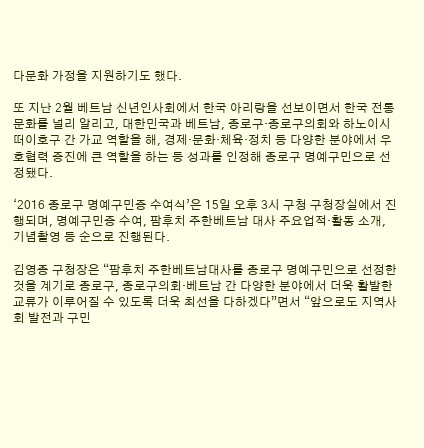다문화 가정을 지원하기도 했다.

또 지난 2월 베트남 신년인사회에서 한국 아리랑을 선보이면서 한국 전통문화를 널리 알리고, 대한민국과 베트남, 종로구·종로구의회와 하노이시 떠이호구 간 가교 역할을 해, 경제·문화·체육·정치 등 다양한 분야에서 우호협력 증진에 큰 역할을 하는 등 성과를 인정해 종로구 명예구민으로 선정됐다.

‘2016 종로구 명예구민증 수여식’은 15일 오후 3시 구청 구청장실에서 진행되며, 명예구민증 수여, 팜후치 주한베트남 대사 주요업적·활동 소개, 기념촬영 등 순으로 진행된다.

김영종 구청장은 “팜후치 주한베트남대사를 종로구 명예구민으로 선정한 것을 계기로 종로구, 종로구의회·베트남 간 다양한 분야에서 더욱 활발한 교류가 이루어질 수 있도록 더욱 최선을 다하겠다”면서 “앞으로도 지역사회 발전과 구민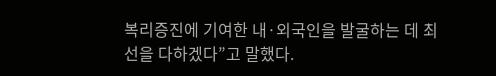복리증진에 기여한 내·외국인을 발굴하는 데 최선을 다하겠다”고 말했다.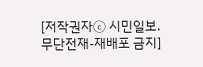[저작권자ⓒ 시민일보. 무단전재-재배포 금지]